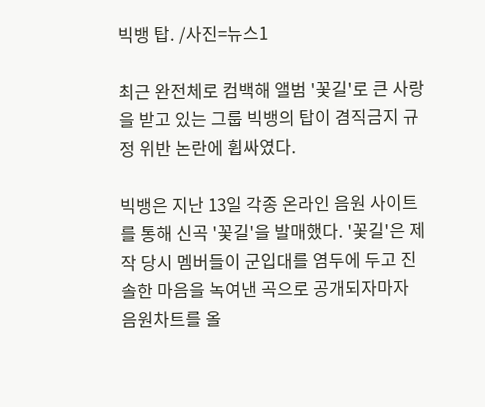빅뱅 탑. /사진=뉴스1

최근 완전체로 컴백해 앨범 '꽃길'로 큰 사랑을 받고 있는 그룹 빅뱅의 탑이 겸직금지 규정 위반 논란에 휩싸였다.

빅뱅은 지난 13일 각종 온라인 음원 사이트를 통해 신곡 '꽃길'을 발매했다. '꽃길'은 제작 당시 멤버들이 군입대를 염두에 두고 진솔한 마음을 녹여낸 곡으로 공개되자마자 음원차트를 올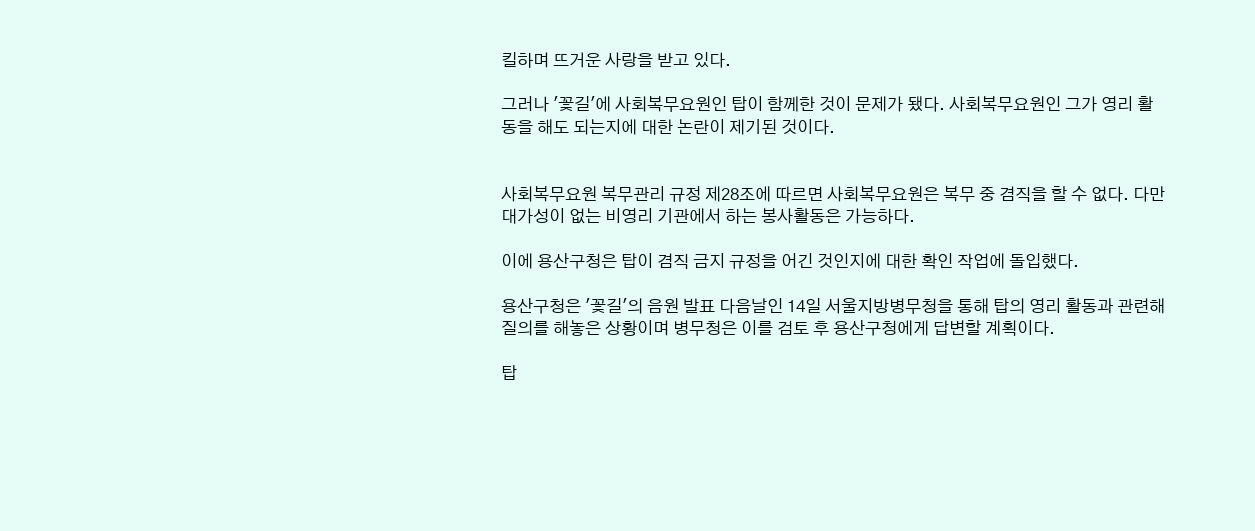킬하며 뜨거운 사랑을 받고 있다.

그러나 '꽃길'에 사회복무요원인 탑이 함께한 것이 문제가 됐다. 사회복무요원인 그가 영리 활동을 해도 되는지에 대한 논란이 제기된 것이다.


사회복무요원 복무관리 규정 제28조에 따르면 사회복무요원은 복무 중 겸직을 할 수 없다. 다만 대가성이 없는 비영리 기관에서 하는 봉사활동은 가능하다.

이에 용산구청은 탑이 겸직 금지 규정을 어긴 것인지에 대한 확인 작업에 돌입했다.

용산구청은 '꽃길'의 음원 발표 다음날인 14일 서울지방병무청을 통해 탑의 영리 활동과 관련해 질의를 해놓은 상황이며 병무청은 이를 검토 후 용산구청에게 답변할 계획이다.

탑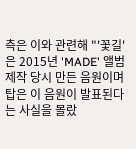측은 이와 관련해 "'꽃길'은 2015년 'MADE' 앨범 제작 당시 만든 음원이며 탑은 이 음원이 발표된다는 사실을 몰랐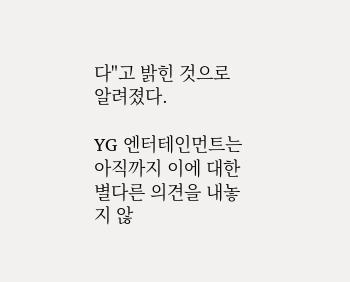다"고 밝힌 것으로 알려졌다.

YG 엔터테인먼트는 아직까지 이에 대한 별다른 의견을 내놓지 않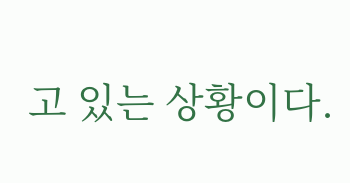고 있는 상황이다.